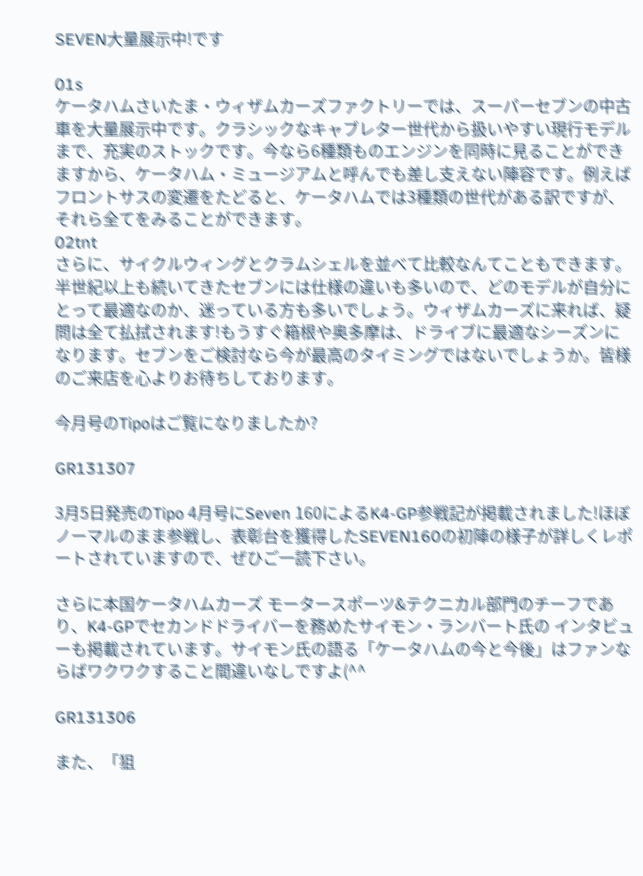SEVEN大量展示中!です

01s
ケータハムさいたま・ウィザムカーズファクトリーでは、スーパーセブンの中古車を大量展示中です。クラシックなキャブレター世代から扱いやすい現行モデルまで、充実のストックです。今なら6種類ものエンジンを同時に見ることができますから、ケータハム・ミュージアムと呼んでも差し支えない陣容です。例えばフロントサスの変遷をたどると、ケータハムでは3種類の世代がある訳ですが、それら全てをみることができます。
02tnt
さらに、サイクルウィングとクラムシェルを並べて比較なんてこともできます。半世紀以上も続いてきたセブンには仕様の違いも多いので、どのモデルが自分にとって最適なのか、迷っている方も多いでしょう。ウィザムカーズに来れば、疑問は全て払拭されます!もうすぐ箱根や奥多摩は、ドライブに最適なシーズンになります。セブンをご検討なら今が最高のタイミングではないでしょうか。皆様のご来店を心よりお待ちしております。

今月号のTipoはご覧になりましたか?

GR131307

3月5日発売のTipo 4月号にSeven 160によるK4-GP参戦記が掲載されました!ほぼノーマルのまま参戦し、表彰台を獲得したSEVEN160の初陣の様子が詳しくレポートされていますので、ぜひご一読下さい。

さらに本国ケータハムカーズ モータースポーツ&テクニカル部門のチーフであり、K4-GPでセカンドドライバーを務めたサイモン・ランバート氏の インタビューも掲載されています。サイモン氏の語る「ケータハムの今と今後」はファンならばワクワクすること間違いなしですよ(^^

GR131306

また、「狙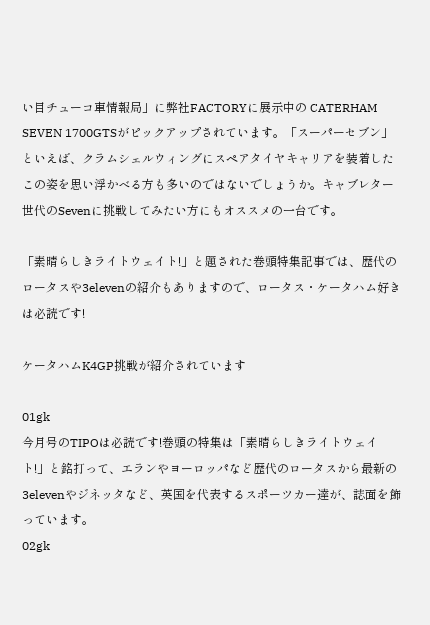い目チューコ車情報局」に弊社FACTORYに展示中の CATERHAM SEVEN 1700GTSがピックアップされています。「スーパーセブン」といえば、クラムシェルウィングにスペアタイヤキャリアを装着したこの姿を思い浮かべる方も多いのではないでしょうか。キャブレター世代のSevenに挑戦してみたい方にもオススメの一台です。

「素晴らしきライトウェイト!」と題された巻頭特集記事では、歴代のロータスや3elevenの紹介もありますので、ロータス・ケータハム好きは必読です!

ケータハムK4GP挑戦が紹介されています

01gk
今月号のTIPOは必読です!巻頭の特集は「素晴らしきライトウェイト!」と銘打って、エランやヨーロッパなど歴代のロータスから最新の3elevenやジネッタなど、英国を代表するスポーツカー達が、誌面を飾っています。
02gk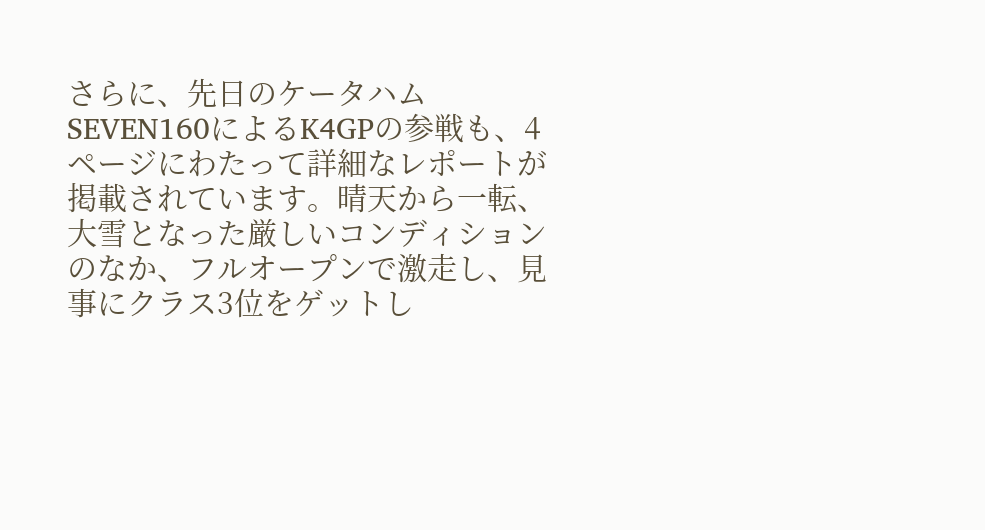さらに、先日のケータハムSEVEN160によるK4GPの参戦も、4ページにわたって詳細なレポートが掲載されています。晴天から一転、大雪となった厳しいコンディションのなか、フルオープンで激走し、見事にクラス3位をゲットし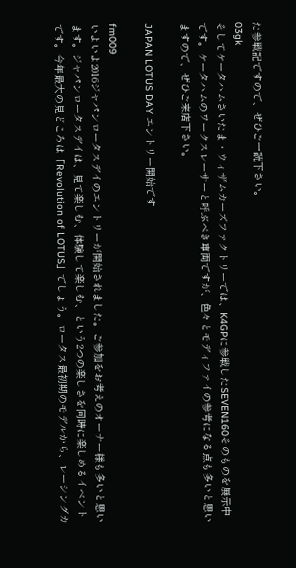た参戦記ですので、ぜひご一読下さい。
03gk
そしてケータハムさいたま・ウィザムカーズファクトリーでは、K4GPに参戦したSEVEN160そのものを展示中です。ケータハムのワークスレーサーと呼ぶべき車両ですが、色々とモディファイの参考になる点も多いと思いますので、ぜひご来店下さい。

JAPAN LOTUS DAY エントリー開始です

fm009
いよいよ2016ジャパンロータスデイのエントリーが開始されました。ご参加をお考えのオーナー様も多いと思います。ジャパンロータスデイは、見て楽しむ、体験して楽しむ、という2つの楽しさを同時に楽しめるイベントです。今年最大の見どころは「Revolution of LOTUS」でしょう。ロータス最初期のモデルから、レーシングカ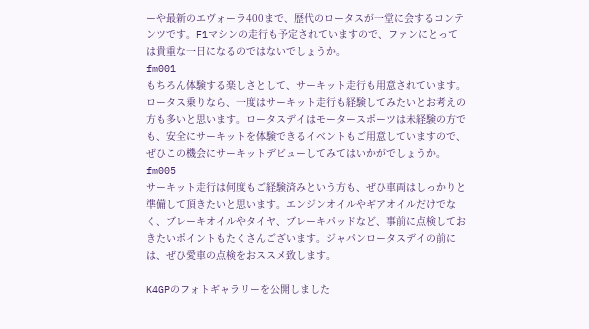ーや最新のエヴォーラ400まで、歴代のロータスが一堂に会するコンテンツです。F1マシンの走行も予定されていますので、ファンにとっては貴重な一日になるのではないでしょうか。
fm001
もちろん体験する楽しさとして、サーキット走行も用意されています。ロータス乗りなら、一度はサーキット走行も経験してみたいとお考えの方も多いと思います。ロータスデイはモータースポーツは未経験の方でも、安全にサーキットを体験できるイベントもご用意していますので、ぜひこの機会にサーキットデビューしてみてはいかがでしょうか。
fm005
サーキット走行は何度もご経験済みという方も、ぜひ車両はしっかりと準備して頂きたいと思います。エンジンオイルやギアオイルだけでなく、ブレーキオイルやタイヤ、ブレーキパッドなど、事前に点検しておきたいポイントもたくさんございます。ジャパンロータスデイの前には、ぜひ愛車の点検をおススメ致します。

K4GPのフォトギャラリーを公開しました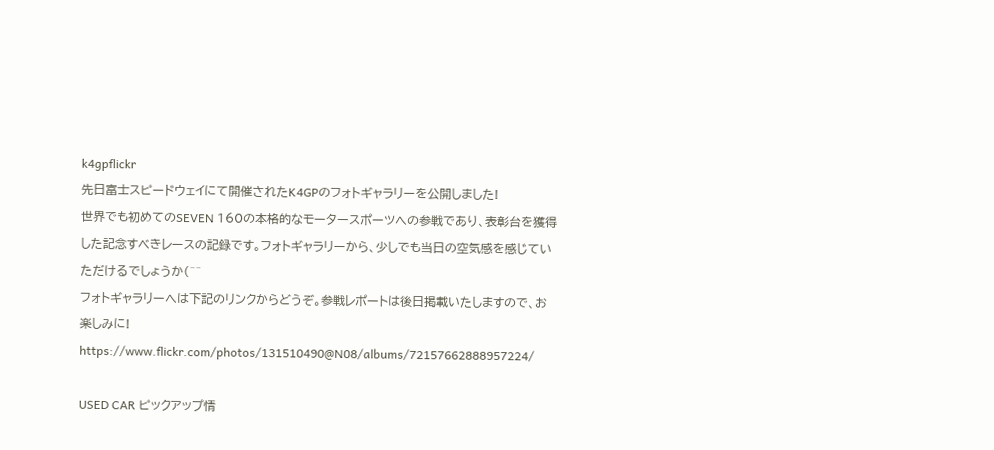k4gpflickr
先日富士スピードウェイにて開催されたK4GPのフォトギャラリーを公開しました!
世界でも初めてのSEVEN 160の本格的なモータースポーツへの参戦であり、表彰台を獲得した記念すべきレースの記録です。フォトギャラリーから、少しでも当日の空気感を感じていただけるでしょうか(^^
フォトギャラリーへは下記のリンクからどうぞ。参戦レポートは後日掲載いたしますので、お楽しみに!
https://www.flickr.com/photos/131510490@N08/albums/72157662888957224/

USED CAR ピックアップ情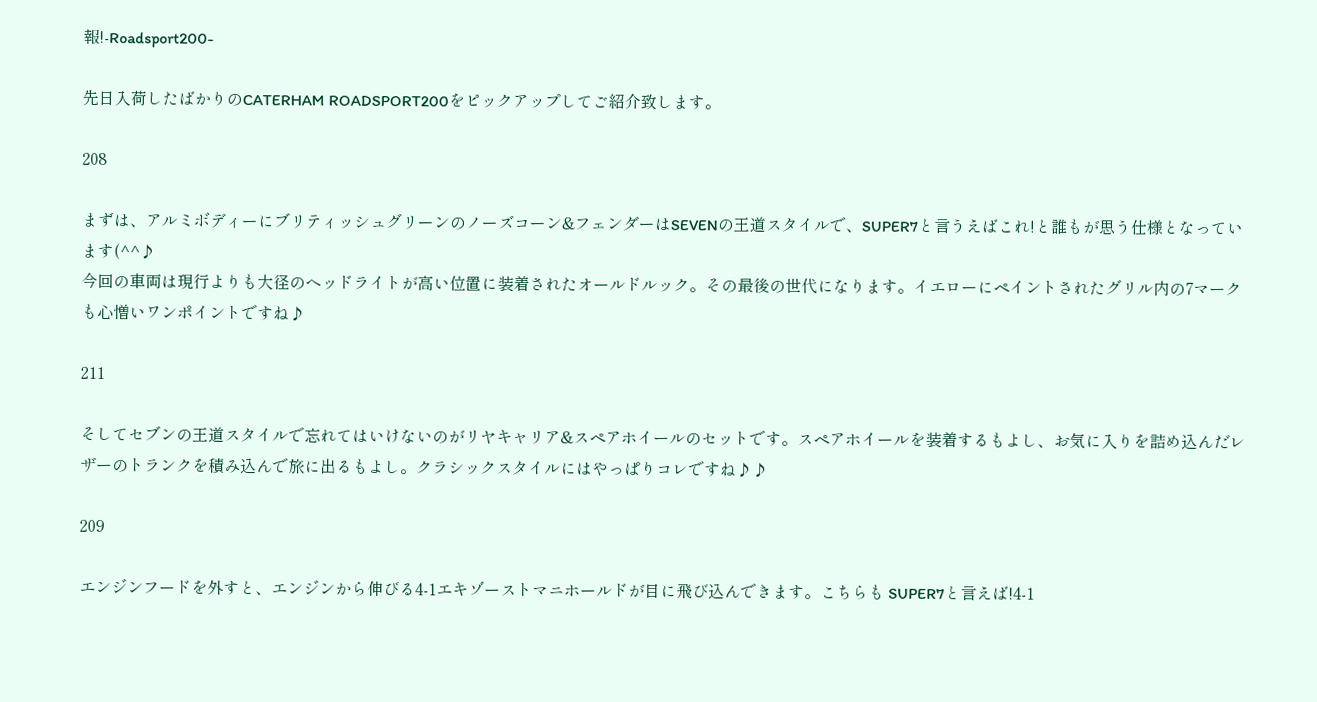報!-Roadsport200-

先日入荷したばかりのCATERHAM ROADSPORT200をピックアップしてご紹介致します。

208

まずは、アルミボディーにブリティッシュグリーンのノーズコーン&フェンダーはSEVENの王道スタイルで、SUPER7と言うえばこれ!と誰もが思う仕様となっています(^^♪
今回の車両は現行よりも大径のヘッドライトが高い位置に装着されたオールドルック。その最後の世代になります。イエローにペイントされたグリル内の7マークも心憎いワンポイントですね♪

211

そしてセブンの王道スタイルで忘れてはいけないのがリヤキャリア&スペアホイールのセットです。スペアホイールを装着するもよし、お気に入りを詰め込んだレザーのトランクを積み込んで旅に出るもよし。クラシックスタイルにはやっぱりコレですね♪♪

209

エンジンフードを外すと、エンジンから伸びる4-1エキゾーストマニホールドが目に飛び込んできます。こちらも SUPER7と言えば!4-1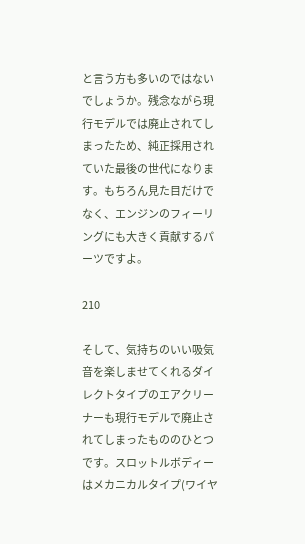と言う方も多いのではないでしょうか。残念ながら現行モデルでは廃止されてしまったため、純正採用されていた最後の世代になります。もちろん見た目だけでなく、エンジンのフィーリングにも大きく貢献するパーツですよ。

210

そして、気持ちのいい吸気音を楽しませてくれるダイレクトタイプのエアクリーナーも現行モデルで廃止されてしまったもののひとつです。スロットルボディーはメカニカルタイプ(ワイヤ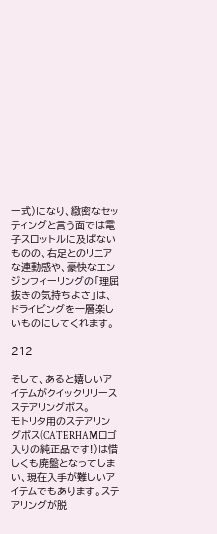ー式)になり、緻密なセッティングと言う面では電子スロットルに及ばないものの、右足とのリニアな連動感や、豪快なエンジンフィーリングの「理屈抜きの気持ちよさ」は、ドライビングを一層楽しいものにしてくれます。

212

そして、あると嬉しいアイテムがクイックリリースステアリングボス。
モトリタ用のステアリングボス(CATERHAMロゴ入りの純正品です!)は惜しくも廃盤となってしまい、現在入手が難しいアイテムでもあります。ステアリングが脱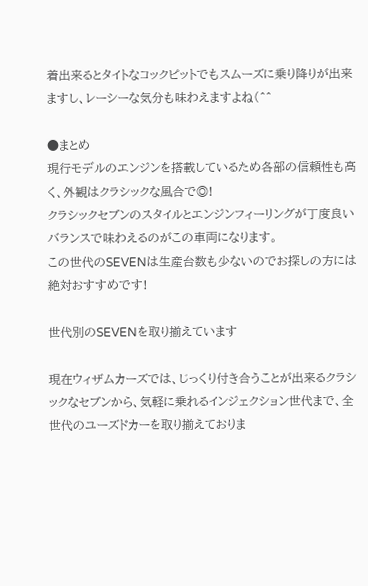着出来るとタイトなコックピットでもスムーズに乗り降りが出来ますし、レーシーな気分も味わえますよね(^^

●まとめ
現行モデルのエンジンを搭載しているため各部の信頼性も高く、外観はクラシックな風合で◎!
クラシックセブンのスタイルとエンジンフィーリングが丁度良いバランスで味わえるのがこの車両になります。
この世代のSEVENは生産台数も少ないのでお探しの方には絶対おすすめです!

世代別のSEVENを取り揃えています

現在ウィザムカーズでは、じっくり付き合うことが出来るクラシックなセブンから、気軽に乗れるインジェクション世代まで、全世代のユーズドカーを取り揃えておりま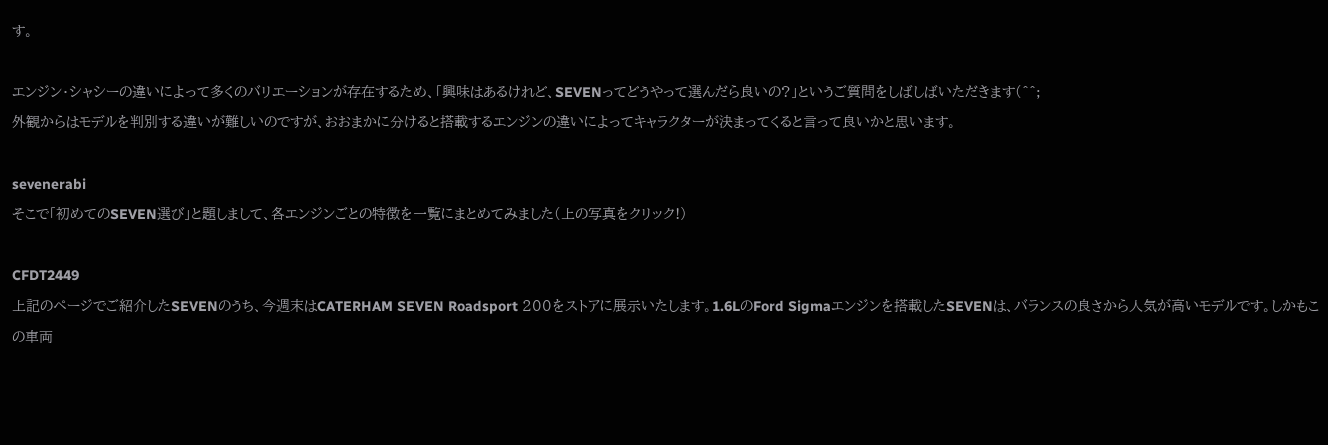す。

エンジン・シャシーの違いによって多くのバリエーションが存在するため、「興味はあるけれど、SEVENってどうやって選んだら良いの?」というご質問をしばしばいただきます(^^;
外観からはモデルを判別する違いが難しいのですが、おおまかに分けると搭載するエンジンの違いによってキャラクターが決まってくると言って良いかと思います。

sevenerabi
そこで「初めてのSEVEN選び」と題しまして、各エンジンごとの特徴を一覧にまとめてみました(上の写真をクリック!)

CFDT2449
上記のページでご紹介したSEVENのうち、今週末はCATERHAM SEVEN Roadsport 200をストアに展示いたします。1.6LのFord Sigmaエンジンを搭載したSEVENは、バランスの良さから人気が高いモデルです。しかもこの車両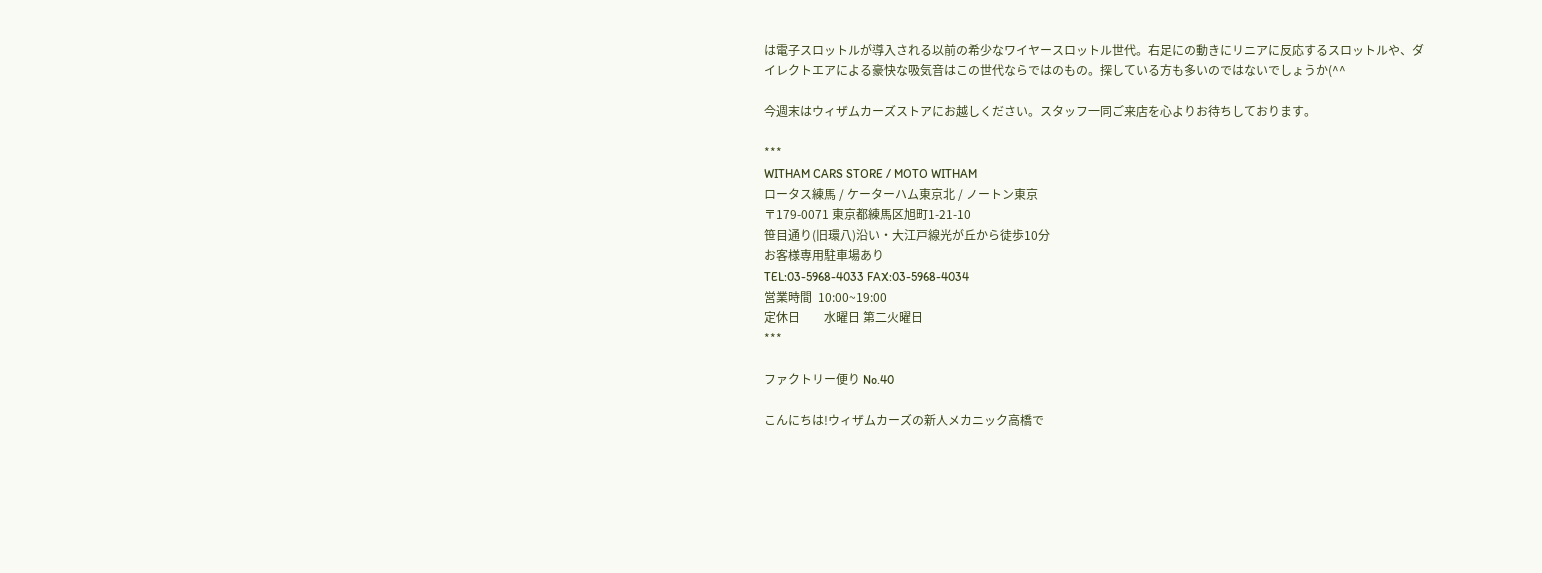は電子スロットルが導入される以前の希少なワイヤースロットル世代。右足にの動きにリニアに反応するスロットルや、ダイレクトエアによる豪快な吸気音はこの世代ならではのもの。探している方も多いのではないでしょうか(^^

今週末はウィザムカーズストアにお越しください。スタッフ一同ご来店を心よりお待ちしております。

***
WITHAM CARS STORE / MOTO WITHAM
ロータス練馬 / ケーターハム東京北 / ノートン東京
〒179-0071 東京都練馬区旭町1-21-10
笹目通り(旧環八)沿い・大江戸線光が丘から徒歩10分
お客様専用駐車場あり
TEL:03-5968-4033 FAX:03-5968-4034
営業時間  10:00~19:00
定休日        水曜日 第二火曜日
***

ファクトリー便り No.40

こんにちは!ウィザムカーズの新人メカニック高橋で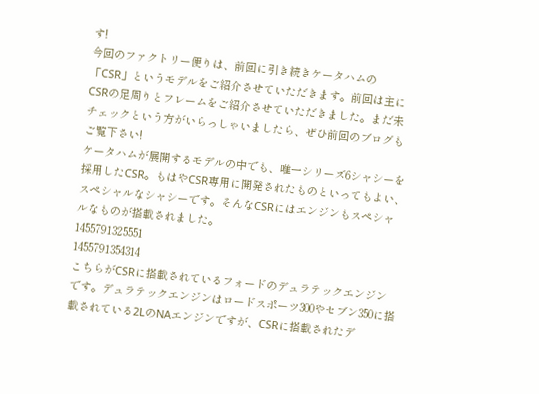す!
今回のファクトリー便りは、前回に引き続きケータハムの「CSR」というモデルをご紹介させていただきます。前回は主にCSRの足周りとフレームをご紹介させていただきました。まだ未チェックという方がいらっしゃいましたら、ぜひ前回のブログもご覧下さい!
ケータハムが展開するモデルの中でも、唯一シリーズ6シャシーを採用したCSR。もはやCSR専用に開発されたものといってもよい、スペシャルなシャシーです。そんなCSRにはエンジンもスペシャルなものが搭載されました。
1455791325551
1455791354314
こちらがCSRに搭載されているフォードのデュラテックエンジンです。デュラテックエンジンはロードスポーツ300やセブン350に搭載されている2LのNAエンジンですが、CSRに搭載されたデ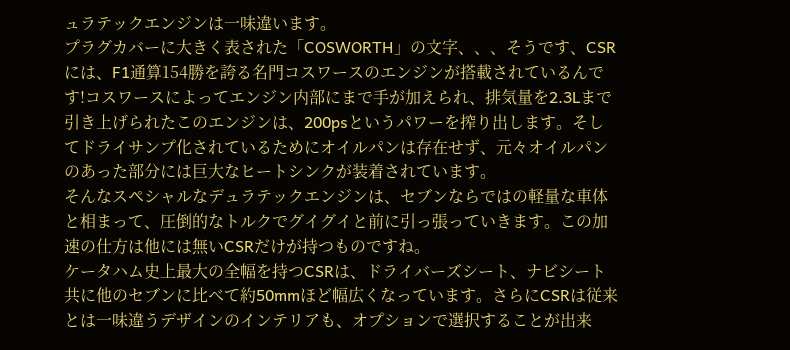ュラテックエンジンは一味違います。
プラグカバーに大きく表された「COSWORTH」の文字、、、そうです、CSRには、F1通算154勝を誇る名門コスワースのエンジンが搭載されているんです!コスワースによってエンジン内部にまで手が加えられ、排気量を2.3Lまで引き上げられたこのエンジンは、200psというパワーを搾り出します。そしてドライサンプ化されているためにオイルパンは存在せず、元々オイルパンのあった部分には巨大なヒートシンクが装着されています。
そんなスペシャルなデュラテックエンジンは、セブンならではの軽量な車体と相まって、圧倒的なトルクでグイグイと前に引っ張っていきます。この加速の仕方は他には無いCSRだけが持つものですね。
ケータハム史上最大の全幅を持つCSRは、ドライバーズシート、ナビシート共に他のセブンに比べて約50mmほど幅広くなっています。さらにCSRは従来とは一味違うデザインのインテリアも、オプションで選択することが出来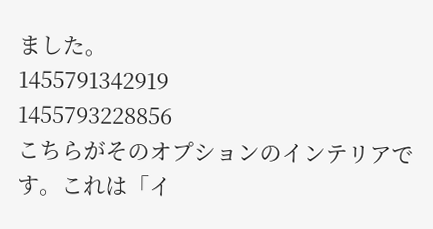ました。
1455791342919
1455793228856
こちらがそのオプションのインテリアです。これは「イ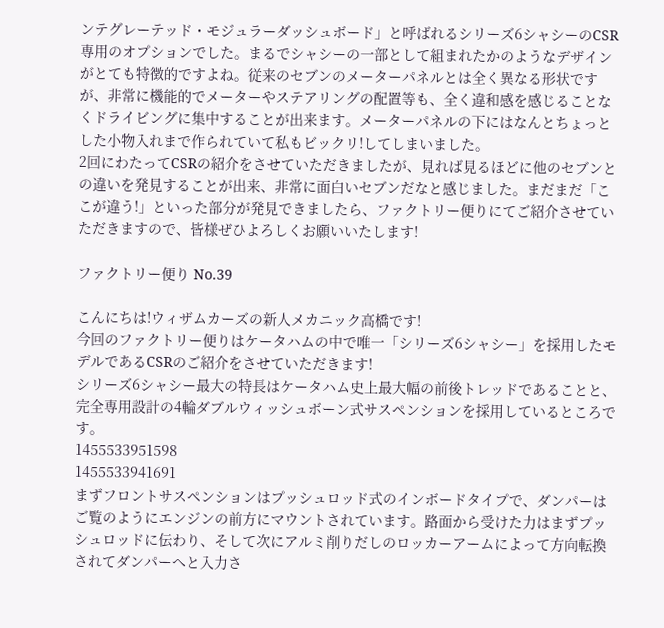ンテグレーテッド・モジュラーダッシュボード」と呼ばれるシリーズ6シャシーのCSR専用のオプションでした。まるでシャシーの一部として組まれたかのようなデザインがとても特徴的ですよね。従来のセブンのメーターパネルとは全く異なる形状ですが、非常に機能的でメーターやステアリングの配置等も、全く違和感を感じることなくドライビングに集中することが出来ます。メーターパネルの下にはなんとちょっとした小物入れまで作られていて私もビックリ!してしまいました。
2回にわたってCSRの紹介をさせていただきましたが、見れば見るほどに他のセブンとの違いを発見することが出来、非常に面白いセブンだなと感じました。まだまだ「ここが違う!」といった部分が発見できましたら、ファクトリー便りにてご紹介させていただきますので、皆様ぜひよろしくお願いいたします!

ファクトリー便り No.39

こんにちは!ウィザムカーズの新人メカニック高橋です!
今回のファクトリー便りはケータハムの中で唯一「シリーズ6シャシー」を採用したモデルであるCSRのご紹介をさせていただきます!
シリーズ6シャシー最大の特長はケータハム史上最大幅の前後トレッドであることと、完全専用設計の4輪ダブルウィッシュボーン式サスペンションを採用しているところです。
1455533951598
1455533941691
まずフロントサスペンションはプッシュロッド式のインボードタイプで、ダンパーはご覧のようにエンジンの前方にマウントされています。路面から受けた力はまずプッシュロッドに伝わり、そして次にアルミ削りだしのロッカーアームによって方向転換されてダンパーへと入力さ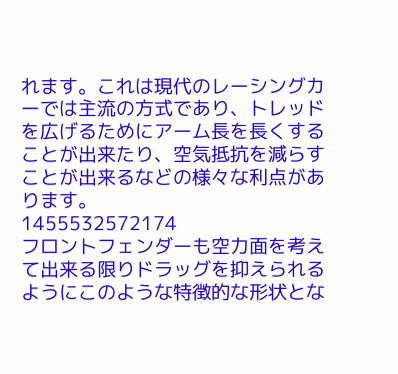れます。これは現代のレーシングカーでは主流の方式であり、トレッドを広げるためにアーム長を長くすることが出来たり、空気抵抗を減らすことが出来るなどの様々な利点があります。
1455532572174
フロントフェンダーも空力面を考えて出来る限りドラッグを抑えられるようにこのような特徴的な形状とな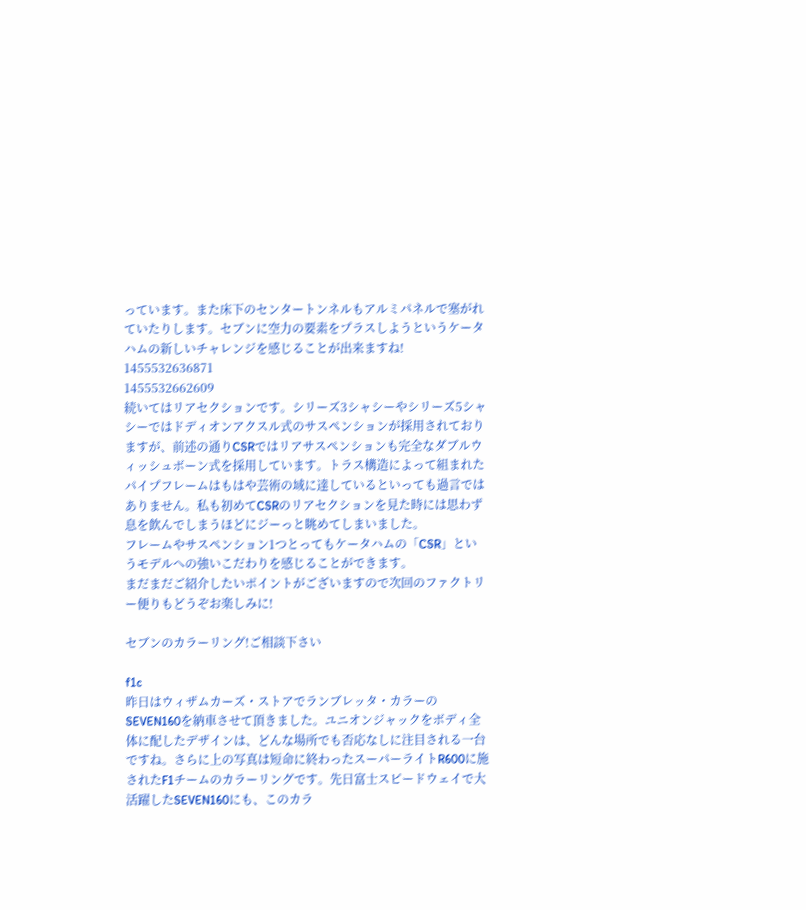っています。また床下のセンタートンネルもアルミパネルで塞がれていたりします。セブンに空力の要素をプラスしようというケータハムの新しいチャレンジを感じることが出来ますね!
1455532636871
1455532662609
続いてはリアセクションです。シリーズ3シャシーやシリーズ5シャシーではドディオンアクスル式のサスペンションが採用されておりますが、前述の通りCSRではリアサスペンションも完全なダブルウィッシュボーン式を採用しています。トラス構造によって組まれたパイプフレームはもはや芸術の域に達しているといっても過言ではありません。私も初めてCSRのリアセクションを見た時には思わず息を飲んでしまうほどにジーっと眺めてしまいました。
フレームやサスペンション1つとってもケータハムの「CSR」というモデルへの強いこだわりを感じることができます。
まだまだご紹介したいポイントがございますので次回のファクトリー便りもどうぞお楽しみに!

セブンのカラーリング!ご相談下さい

f1c
昨日はウィザムカーズ・ストアでランブレッタ・カラーのSEVEN160を納車させて頂きました。ユニオンジャックをボディ全体に配したデザインは、どんな場所でも否応なしに注目される一台ですね。さらに上の写真は短命に終わったスーパーライトR600に施されたF1チームのカラーリングです。先日富士スピードウェイで大活躍したSEVEN160にも、このカラ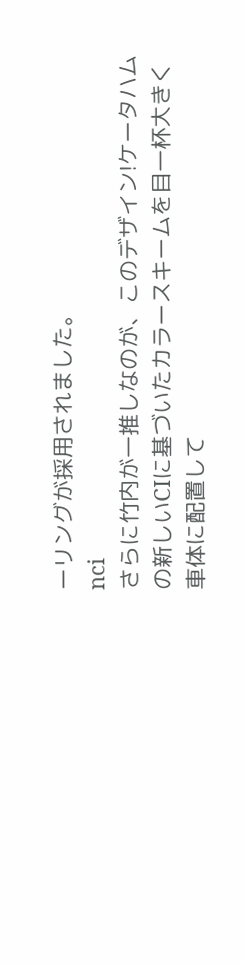ーリングが採用されました。
nci
さらに竹内が一推しなのが、このデザイン!ケータハムの新しいCIに基づいたカラースキームを目一杯大きく車体に配置して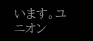います。ユニオン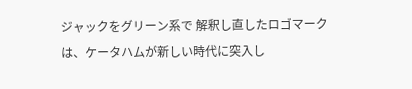ジャックをグリーン系で 解釈し直したロゴマークは、ケータハムが新しい時代に突入し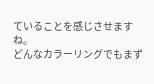ていることを感じさせますね。
どんなカラーリングでもまず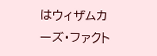はウィザムカーズ・ファクト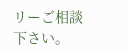リーご相談下さい。